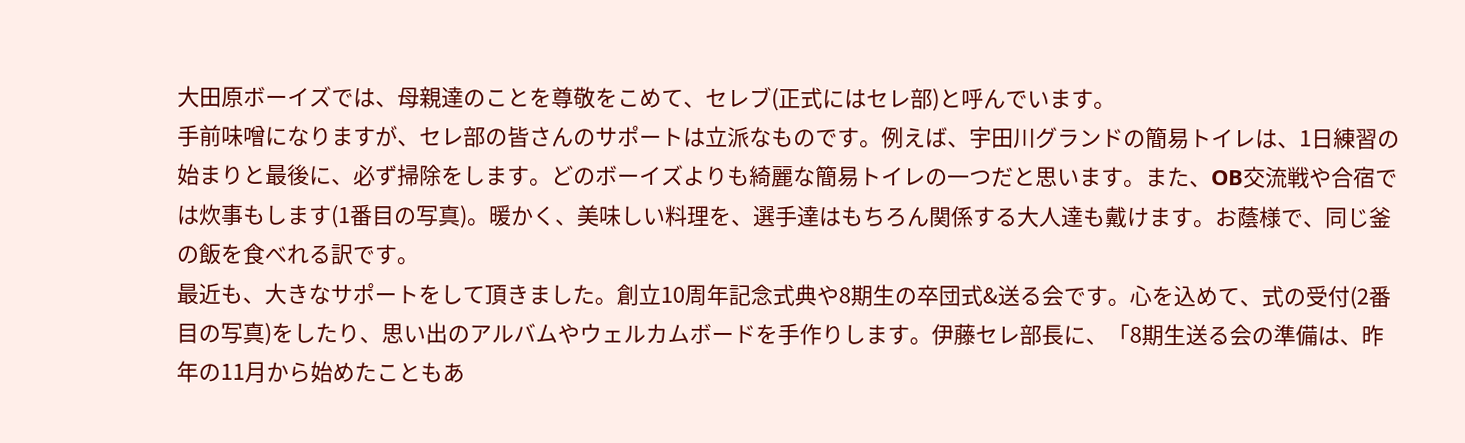大田原ボーイズでは、母親達のことを尊敬をこめて、セレブ(正式にはセレ部)と呼んでいます。
手前味噌になりますが、セレ部の皆さんのサポートは立派なものです。例えば、宇田川グランドの簡易トイレは、1日練習の始まりと最後に、必ず掃除をします。どのボーイズよりも綺麗な簡易トイレの一つだと思います。また、OB交流戦や合宿では炊事もします(1番目の写真)。暖かく、美味しい料理を、選手達はもちろん関係する大人達も戴けます。お蔭様で、同じ釜の飯を食べれる訳です。
最近も、大きなサポートをして頂きました。創立10周年記念式典や8期生の卒団式&送る会です。心を込めて、式の受付(2番目の写真)をしたり、思い出のアルバムやウェルカムボードを手作りします。伊藤セレ部長に、「8期生送る会の準備は、昨年の11月から始めたこともあ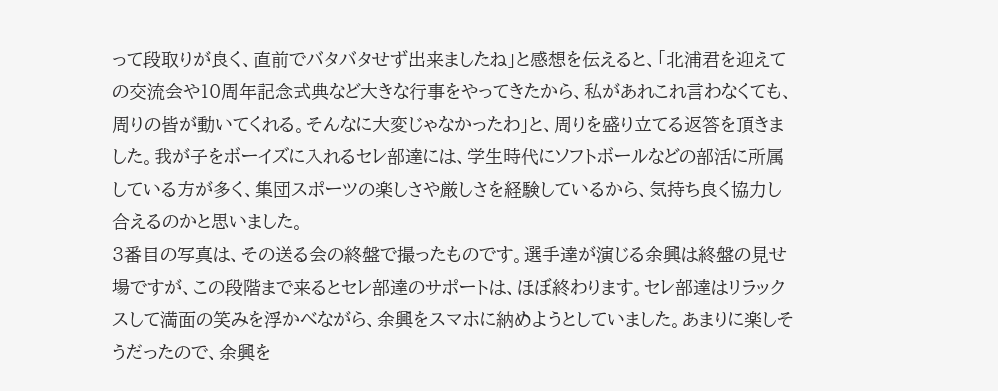って段取りが良く、直前でバタバタせず出来ましたね」と感想を伝えると、「北浦君を迎えての交流会や10周年記念式典など大きな行事をやってきたから、私があれこれ言わなくても、周りの皆が動いてくれる。そんなに大変じゃなかったわ」と、周りを盛り立てる返答を頂きました。我が子をボーイズに入れるセレ部達には、学生時代にソフトボールなどの部活に所属している方が多く、集団スポーツの楽しさや厳しさを経験しているから、気持ち良く協力し合えるのかと思いました。
3番目の写真は、その送る会の終盤で撮ったものです。選手達が演じる余興は終盤の見せ場ですが、この段階まで来るとセレ部達のサポートは、ほぼ終わります。セレ部達はリラックスして満面の笑みを浮かべながら、余興をスマホに納めようとしていました。あまりに楽しそうだったので、余興を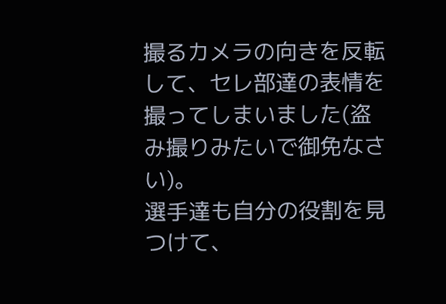撮るカメラの向きを反転して、セレ部達の表情を撮ってしまいました(盗み撮りみたいで御免なさい)。
選手達も自分の役割を見つけて、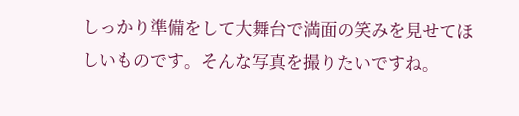しっかり準備をして大舞台で満面の笑みを見せてほしいものです。そんな写真を撮りたいですね。